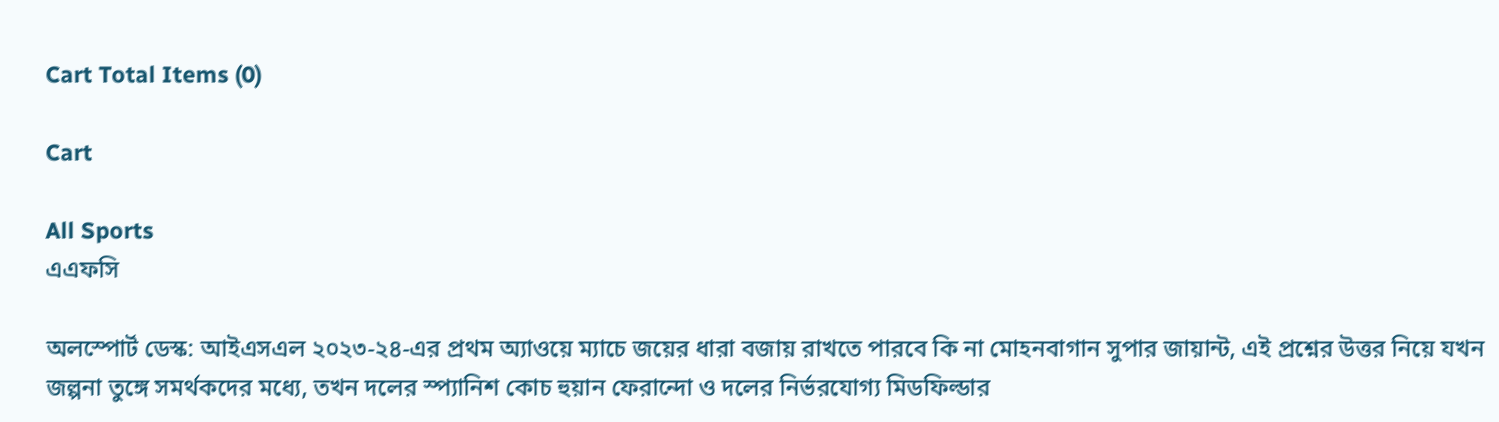Cart Total Items (0)

Cart

All Sports
এএফসি

অলস্পোর্ট ডেস্ক: আইএসএল ২০২৩-২৪-এর প্রথম অ্যাওয়ে ম্যাচে জয়ের ধারা বজায় রাখতে পারবে কি না মোহনবাগান সুপার জায়ান্ট, এই প্রশ্নের উত্তর নিয়ে যখন জল্পনা তুঙ্গে সমর্থকদের মধ্যে, তখন দলের স্প্যানিশ কোচ হুয়ান ফেরান্দো ও দলের নির্ভরযোগ্য মিডফিল্ডার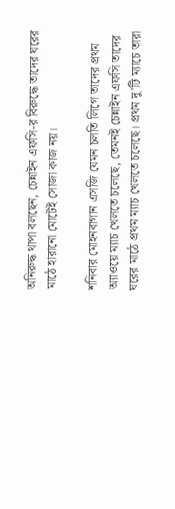অনিরুদ্ধ থাপা বলছেন, চেন্নাইন এফসি-র বিরুদ্ধে তাদের ঘরের মাঠে হারানো মোটেই সোজা কাজ নয়।

শনিবার মোহনবাগান এসজি যেমন চলতি লিগে তাদের প্রথম অ্যাওয়ে ম্যাচ খেলতে চলেছে, তেমনই চেন্নাইন এফসি তাদের ঘরের মাঠে প্রথম ম্যাচ খেলতে চলেছে। প্রথম দু’টি ম্যাচে তারা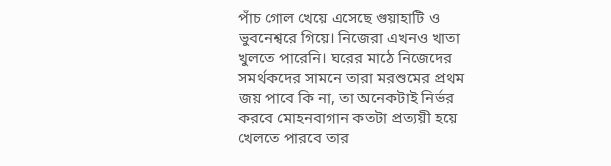পাঁচ গোল খেয়ে এসেছে গুয়াহাটি ও ভুবনেশ্বরে গিয়ে। নিজেরা এখনও খাতা খুলতে পারেনি। ঘরের মাঠে নিজেদের সমর্থকদের সামনে তারা মরশুমের প্রথম জয় পাবে কি না, তা অনেকটাই নির্ভর করবে মোহনবাগান কতটা প্রত্যয়ী হয়ে খেলতে পারবে তার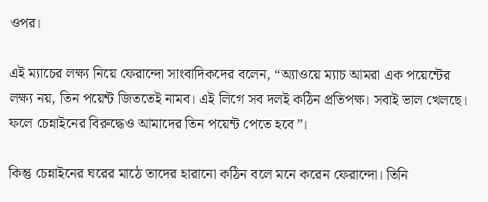ওপর।

এই ম্যাচের লক্ষ্য নিয়ে ফেরান্দো সাংবাদিকদের বলেন, “অ্যাওয়ে ম্যাচ আমরা এক পয়েন্টের লক্ষ্য নয়, তিন পয়েন্ট জিততেই নামব। এই লিগে সব দলই কঠিন প্রতিপক্ষ। সবাই ভাল খেলছে। ফলে চেন্নাইনের বিরুদ্ধেও আমাদের তিন পয়েন্ট পেতে হবে”।

কিন্তু চেন্নাইনের ঘরের মাঠে তাদের হারানো কঠিন বলে মনে করেন ফেরান্দো। তিনি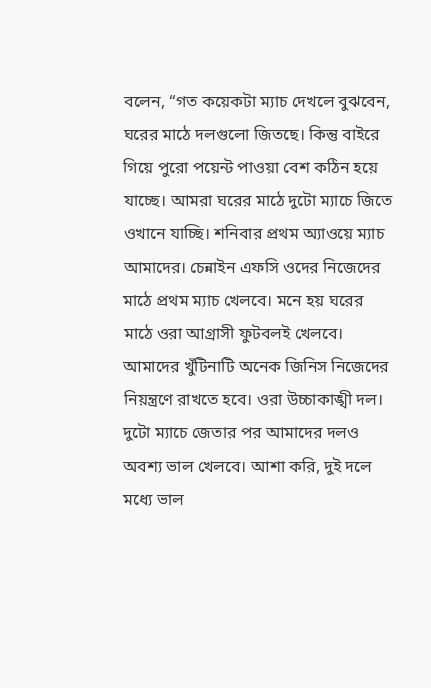বলেন, “গত কয়েকটা ম্যাচ দেখলে বুঝবেন, ঘরের মাঠে দলগুলো জিতছে। কিন্তু বাইরে গিয়ে পুরো পয়েন্ট পাওয়া বেশ কঠিন হয়ে যাচ্ছে। আমরা ঘরের মাঠে দুটো ম্যাচে জিতে ওখানে যাচ্ছি। শনিবার প্রথম অ্যাওয়ে ম্যাচ আমাদের। চেন্নাইন এফসি ওদের নিজেদের মাঠে প্রথম ম্যাচ খেলবে। মনে হয় ঘরের মাঠে ওরা আগ্রাসী ফুটবলই খেলবে। আমাদের খুঁটিনাটি অনেক জিনিস নিজেদের নিয়ন্ত্রণে রাখতে হবে। ওরা উচ্চাকাঙ্খী দল। দুটো ম্যাচে জেতার পর আমাদের দলও অবশ্য ভাল খেলবে। আশা করি, দুই দলে মধ্যে ভাল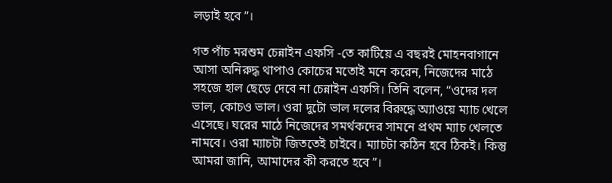লড়াই হবে”।

গত পাঁচ মরশুম চেন্নাইন এফসি -তে কাটিয়ে এ বছরই মোহনবাগানে আসা অনিরুদ্ধ থাপাও কোচের মতোই মনে করেন, নিজেদের মাঠে সহজে হাল ছেড়ে দেবে না চেন্নাইন এফসি। তিনি বলেন, “ওদের দল ভাল, কোচও ভাল। ওরা দুটো ভাল দলের বিরুদ্ধে অ্যাওয়ে ম্যাচ খেলে এসেছে। ঘরের মাঠে নিজেদের সমর্থকদের সামনে প্রথম ম্যাচ খেলতে নামবে। ওরা ম্যাচটা জিততেই চাইবে। ম্যাচটা কঠিন হবে ঠিকই। কিন্তু আমরা জানি, আমাদের কী করতে হবে”।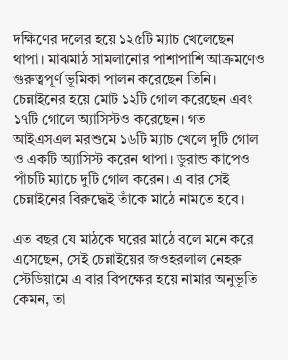দক্ষিণের দলের হয়ে ১২৫টি ম্যাচ খেলেছেন থাপা। মাঝমাঠ সামলানোর পাশাপাশি আক্রমণেও গুরুত্বপূর্ণ ভূমিকা পালন করেছেন তিনি। চেন্নাইনের হয়ে মোট ১২টি গোল করেছেন এবং ১৭টি গোলে অ্যাসিস্টও করেছেন। গত আইএসএল মরশুমে ১৬টি ম্যাচ খেলে দুটি গোল ও একটি অ্যাসিস্ট করেন থাপা। ডুরান্ড কাপেও পাঁচটি ম্যাচে দুটি গোল করেন। এ বার সেই চেন্নাইনের বিরুদ্ধেই তাঁকে মাঠে নামতে হবে।

এত বছর যে মাঠকে ঘরের মাঠে বলে মনে করে এসেছেন, সেই চেন্নাইয়ের জওহরলাল নেহরু স্টেডিয়ামে এ বার বিপক্ষের হয়ে নামার অনুভূতি কেমন, তা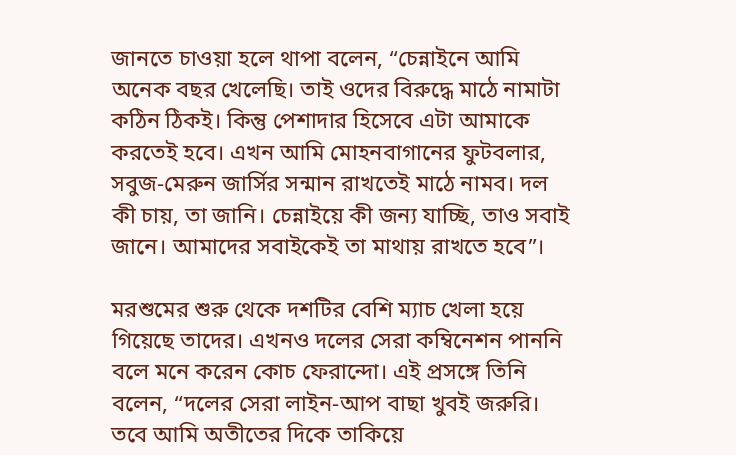জানতে চাওয়া হলে থাপা বলেন, “চেন্নাইনে আমি অনেক বছর খেলেছি। তাই ওদের বিরুদ্ধে মাঠে নামাটা কঠিন ঠিকই। কিন্তু পেশাদার হিসেবে এটা আমাকে করতেই হবে। এখন আমি মোহনবাগানের ফুটবলার, সবুজ-মেরুন জার্সির সন্মান রাখতেই মাঠে নামব। দল কী চায়, তা জানি। চেন্নাইয়ে কী জন্য যাচ্ছি, তাও সবাই জানে। আমাদের সবাইকেই তা মাথায় রাখতে হবে”।

মরশুমের শুরু থেকে দশটির বেশি ম্যাচ খেলা হয়ে গিয়েছে তাদের। এখনও দলের সেরা কম্বিনেশন পাননি বলে মনে করেন কোচ ফেরান্দো। এই প্রসঙ্গে তিনি বলেন, “দলের সেরা লাইন-আপ বাছা খুবই জরুরি। তবে আমি অতীতের দিকে তাকিয়ে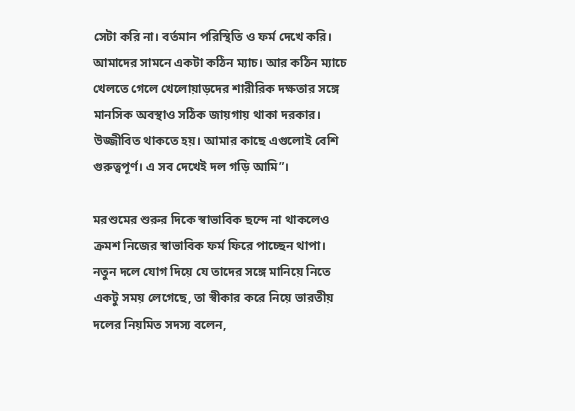সেটা করি না। বর্তমান পরিস্থিতি ও ফর্ম দেখে করি। আমাদের সামনে একটা কঠিন ম্যাচ। আর কঠিন ম্যাচে খেলতে গেলে খেলোয়াড়দের শারীরিক দক্ষতার সঙ্গে মানসিক অবস্থাও সঠিক জায়গায় থাকা দরকার। উজ্জীবিত থাকতে হয়। আমার কাছে এগুলোই বেশি গুরুত্বপূর্ণ। এ সব দেখেই দল গড়ি আমি”।

মরশুমের শুরুর দিকে স্বাভাবিক ছন্দে না থাকলেও ক্রমশ নিজের স্বাভাবিক ফর্ম ফিরে পাচ্ছেন থাপা। নতুন দলে যোগ দিয়ে যে তাদের সঙ্গে মানিয়ে নিতে একটু সময় লেগেছে, তা স্বীকার করে নিয়ে ভারতীয় দলের নিয়মিত সদস্য বলেন,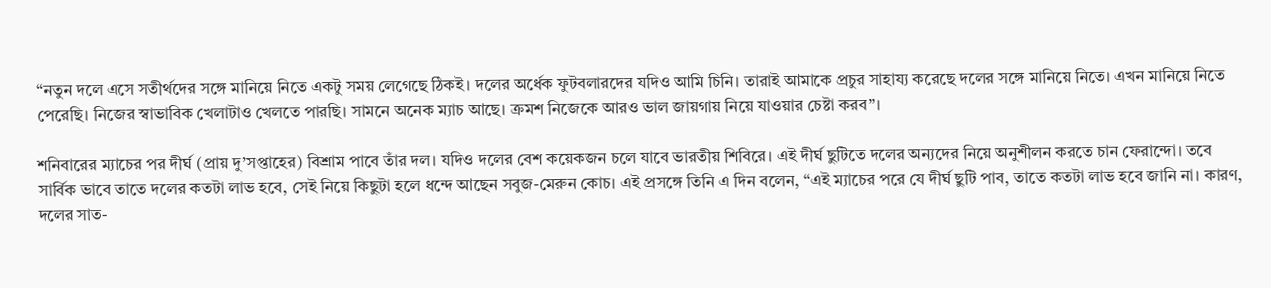“নতুন দলে এসে সতীর্থদের সঙ্গে মানিয়ে নিতে একটু সময় লেগেছে ঠিকই। দলের অর্ধেক ফুটবলারদের যদিও আমি চিনি। তারাই আমাকে প্রচুর সাহায্য করেছে দলের সঙ্গে মানিয়ে নিতে। এখন মানিয়ে নিতে পেরেছি। নিজের স্বাভাবিক খেলাটাও খেলতে পারছি। সামনে অনেক ম্যাচ আছে। ক্রমশ নিজেকে আরও ভাল জায়গায় নিয়ে যাওয়ার চেষ্টা করব”।

শনিবারের ম্যাচের পর দীর্ঘ (প্রায় দু’সপ্তাহের) বিশ্রাম পাবে তাঁর দল। যদিও দলের বেশ কয়েকজন চলে যাবে ভারতীয় শিবিরে। এই দীর্ঘ ছুটিতে দলের অন্যদের নিয়ে অনুশীলন করতে চান ফেরান্দো। তবে সার্বিক ভাবে তাতে দলের কতটা লাভ হবে, সেই নিয়ে কিছুটা হলে ধন্দে আছেন সবুজ-মেরুন কোচ। এই প্রসঙ্গে তিনি এ দিন বলেন, “এই ম্যাচের পরে যে দীর্ঘ ছুটি পাব, তাতে কতটা লাভ হবে জানি না। কারণ, দলের সাত-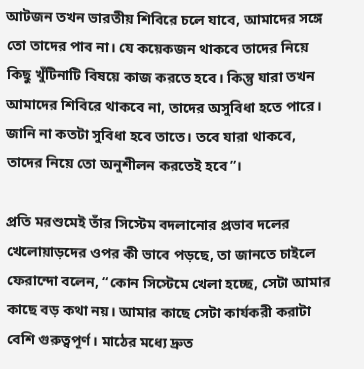আটজন তখন ভারতীয় শিবিরে চলে যাবে, আমাদের সঙ্গে তো তাদের পাব না। যে কয়েকজন থাকবে তাদের নিয়ে কিছু খুঁটিনাটি বিষয়ে কাজ করতে হবে। কিন্তু যারা তখন আমাদের শিবিরে থাকবে না, তাদের অসুবিধা হতে পারে। জানি না কতটা সুবিধা হবে তাতে। তবে যারা থাকবে, তাদের নিয়ে তো অনুশীলন করতেই হবে”।

প্রতি মরশুমেই তাঁর সিস্টেম বদলানোর প্রভাব দলের খেলোয়াড়দের ওপর কী ভাবে পড়ছে, তা জানতে চাইলে ফেরান্দো বলেন, “কোন সিস্টেমে খেলা হচ্ছে, সেটা আমার কাছে বড় কথা নয়। আমার কাছে সেটা কার্যকরী করাটা বেশি গুরুত্বপূর্ণ। মাঠের মধ্যে দ্রুত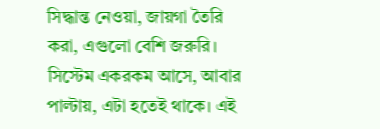সিদ্ধান্ত নেওয়া, জায়গা তৈরি করা, এগুলো বেশি জরুরি। সিস্টেম একরকম আসে, আবার পাল্টায়, এটা হতেই থাকে। এই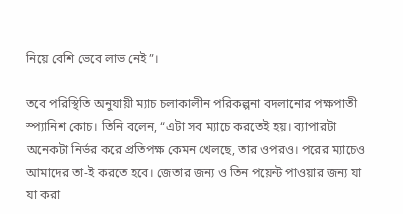নিয়ে বেশি ভেবে লাভ নেই”।

তবে পরিস্থিতি অনুযায়ী ম্যাচ চলাকালীন পরিকল্পনা বদলানোর পক্ষপাতী স্প্যানিশ কোচ। তিনি বলেন, “এটা সব ম্যাচে করতেই হয়। ব্যাপারটা অনেকটা নির্ভর করে প্রতিপক্ষ কেমন খেলছে, তার ওপরও। পরের ম্যাচেও আমাদের তা-ই করতে হবে। জেতার জন্য ও তিন পয়েন্ট পাওয়ার জন্য যা যা করা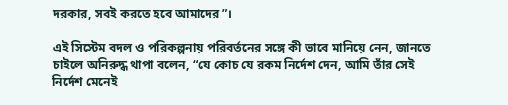দরকার, সবই করতে হবে আমাদের”।

এই সিস্টেম বদল ও পরিকল্পনায় পরিবর্তনের সঙ্গে কী ভাবে মানিয়ে নেন, জানতে চাইলে অনিরুদ্ধ থাপা বলেন, “যে কোচ যে রকম নির্দেশ দেন, আমি তাঁর সেই নির্দেশ মেনেই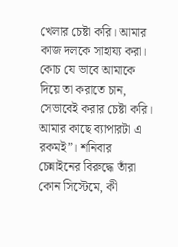খেলার চেষ্টা করি। আমার কাজ দলকে সাহায্য করা। কোচ যে ভাবে আমাকে দিয়ে তা করাতে চান, সেভাবেই করার চেষ্টা করি। আমার কাছে ব্যাপারটা এ রকমই”। শনিবার চেন্নাইনের বিরুদ্ধে তাঁরা কোন সিস্টেমে, কী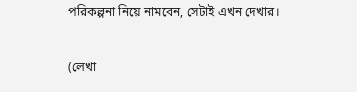পরিকল্পনা নিয়ে নামবেন, সেটাই এখন দেখার।

(লেখা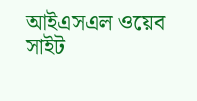আইএসএল ওয়েব সাইট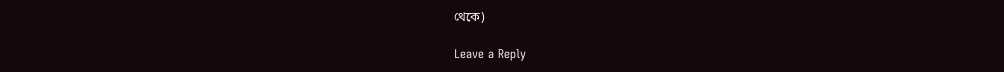থেকে)

Leave a Reply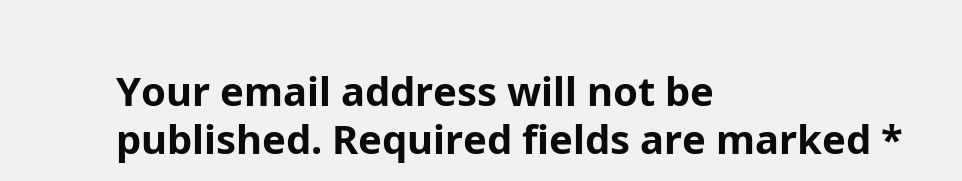Your email address will not be published. Required fields are marked *